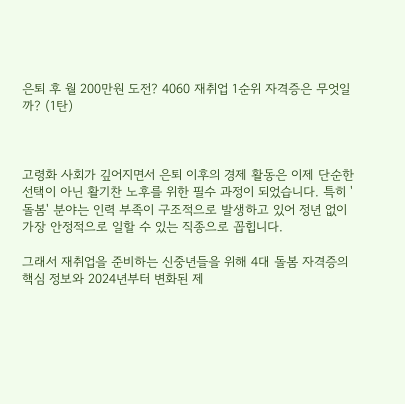은퇴 후 월 200만원 도전? 4060 재취업 1순위 자격증은 무엇일까? (1탄)



고령화 사회가 깊어지면서 은퇴 이후의 경제 활동은 이제 단순한 선택이 아닌 활기찬 노후를 위한 필수 과정이 되었습니다. 특히 '돌봄' 분야는 인력 부족이 구조적으로 발생하고 있어 정년 없이 가장 안정적으로 일할 수 있는 직종으로 꼽힙니다.

그래서 재취업을 준비하는 신중년들을 위해 4대 돌봄 자격증의 핵심 정보와 2024년부터 변화된 제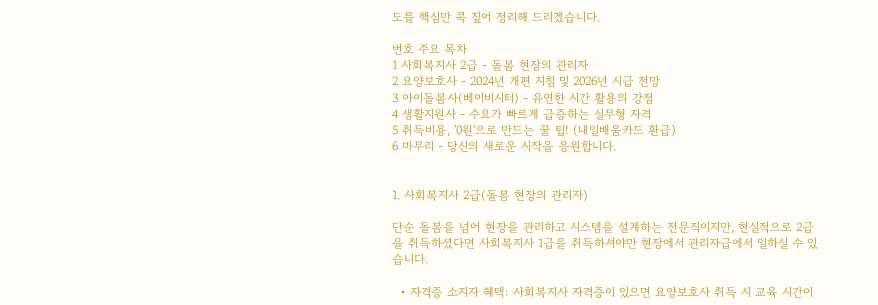도를 핵심만 콕 짚어 정리해 드리겠습니다.

번호 주요 목차
1 사회복지사 2급 - 돌봄 현장의 관리자
2 요양보호사 - 2024년 개편 지침 및 2026년 시급 전망
3 아이돌봄사(베이비시터) - 유연한 시간 활용의 강점
4 생활지원사 - 수요가 빠르게 급증하는 실무형 자격
5 취득비용, '0원'으로 만드는 꿀 팁! (내일배움카드 환급)
6 마무리 - 당신의 새로운 시작을 응원합니다.


1. 사회복지사 2급(돌봄 현장의 관리자)

단순 돌봄을 넘어 현장을 관리하고 시스템을 설계하는 전문직이지만, 현실적으로 2급을 취득하셨다면 사회복지사 1급을 취득하셔야만 현장에서 관리자급에서 일하실 수 있습니다.

  • 자격증 소지자 혜택: 사회복지사 자격증이 있으면 요양보호사 취득 시 교육 시간이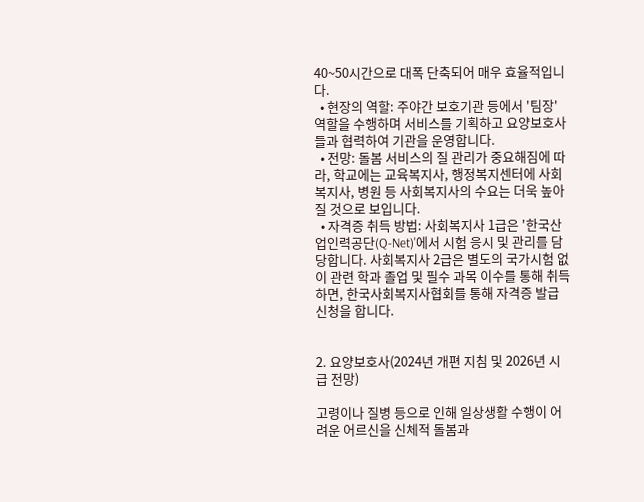40~50시간으로 대폭 단축되어 매우 효율적입니다.
  • 현장의 역할: 주야간 보호기관 등에서 '팀장' 역할을 수행하며 서비스를 기획하고 요양보호사들과 협력하여 기관을 운영합니다.
  • 전망: 돌봄 서비스의 질 관리가 중요해짐에 따라, 학교에는 교육복지사, 행정복지센터에 사회복지사, 병원 등 사회복지사의 수요는 더욱 높아질 것으로 보입니다.
  • 자격증 취득 방법: 사회복지사 1급은 '한국산업인력공단(Q-Net)'에서 시험 응시 및 관리를 담당합니다. 사회복지사 2급은 별도의 국가시험 없이 관련 학과 졸업 및 필수 과목 이수를 통해 취득하면, 한국사회복지사협회를 통해 자격증 발급 신청을 합니다.


2. 요양보호사(2024년 개편 지침 및 2026년 시급 전망)

고령이나 질병 등으로 인해 일상생활 수행이 어려운 어르신을 신체적 돌봄과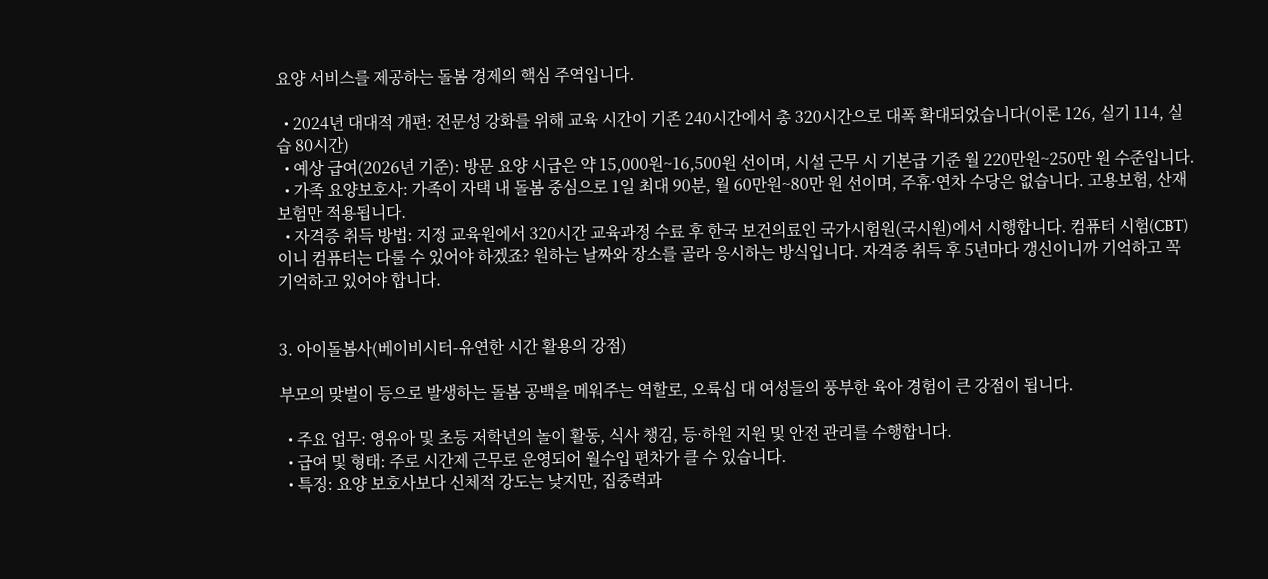요양 서비스를 제공하는 돌봄 경제의 핵심 주역입니다.

  • 2024년 대대적 개편: 전문성 강화를 위해 교육 시간이 기존 240시간에서 총 320시간으로 대폭 확대되었습니다(이론 126, 실기 114, 실습 80시간)
  • 예상 급여(2026년 기준): 방문 요양 시급은 약 15,000원~16,500원 선이며, 시설 근무 시 기본급 기준 월 220만원~250만 원 수준입니다.
  • 가족 요양보호사: 가족이 자택 내 돌봄 중심으로 1일 최대 90분, 월 60만원~80만 원 선이며, 주휴·연차 수당은 없습니다. 고용보험, 산재보험만 적용됩니다.
  • 자격증 취득 방법: 지정 교육원에서 320시간 교육과정 수료 후 한국 보건의료인 국가시험원(국시원)에서 시행합니다. 컴퓨터 시험(CBT)이니 컴퓨터는 다룰 수 있어야 하겠죠? 원하는 날짜와 장소를 골라 응시하는 방식입니다. 자격증 취득 후 5년마다 갱신이니까 기억하고 꼭 기억하고 있어야 합니다.


3. 아이돌봄사(베이비시터-유연한 시간 활용의 강점)

부모의 맞벌이 등으로 발생하는 돌봄 공백을 메워주는 역할로, 오륙십 대 여성들의 풍부한 육아 경험이 큰 강점이 됩니다.

  • 주요 업무: 영유아 및 초등 저학년의 놀이 활동, 식사 챙김, 등·하원 지원 및 안전 관리를 수행합니다.
  • 급여 및 형태: 주로 시간제 근무로 운영되어 월수입 편차가 클 수 있습니다.
  • 특징: 요양 보호사보다 신체적 강도는 낮지만, 집중력과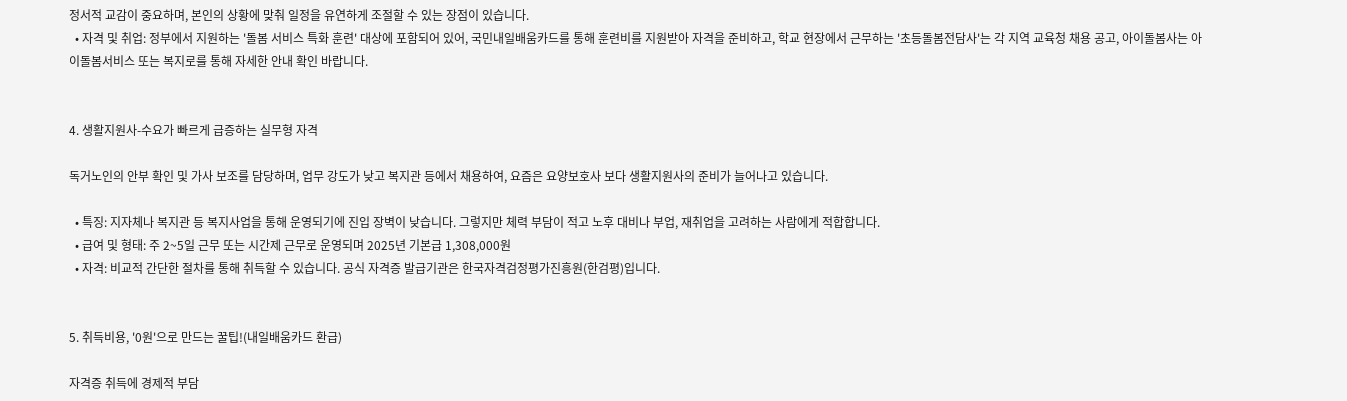정서적 교감이 중요하며, 본인의 상황에 맞춰 일정을 유연하게 조절할 수 있는 장점이 있습니다.
  • 자격 및 취업: 정부에서 지원하는 '돌봄 서비스 특화 훈련' 대상에 포함되어 있어, 국민내일배움카드를 통해 훈련비를 지원받아 자격을 준비하고, 학교 현장에서 근무하는 '초등돌봄전담사'는 각 지역 교육청 채용 공고, 아이돌봄사는 아이돌봄서비스 또는 복지로를 통해 자세한 안내 확인 바랍니다.


4. 생활지원사-수요가 빠르게 급증하는 실무형 자격

독거노인의 안부 확인 및 가사 보조를 담당하며, 업무 강도가 낮고 복지관 등에서 채용하여, 요즘은 요양보호사 보다 생활지원사의 준비가 늘어나고 있습니다.

  • 특징: 지자체나 복지관 등 복지사업을 통해 운영되기에 진입 장벽이 낮습니다. 그렇지만 체력 부담이 적고 노후 대비나 부업, 재취업을 고려하는 사람에게 적합합니다.
  • 급여 및 형태: 주 2~5일 근무 또는 시간제 근무로 운영되며 2025년 기본급 1,308,000원
  • 자격: 비교적 간단한 절차를 통해 취득할 수 있습니다. 공식 자격증 발급기관은 한국자격검정평가진흥원(한검평)입니다.


5. 취득비용, '0원'으로 만드는 꿀팁!(내일배움카드 환급)

자격증 취득에 경제적 부담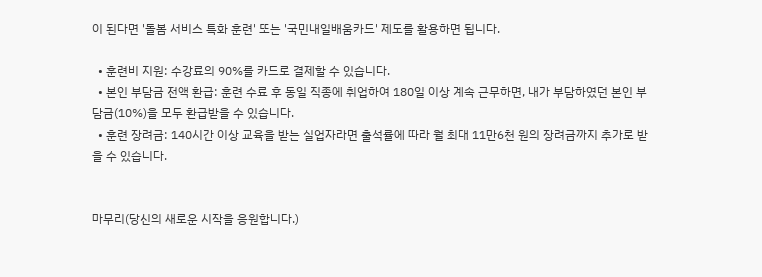이 된다면 '돌봄 서비스 특화 훈련' 또는 '국민내일배움카드' 제도를 활용하면 됩니다.

  • 훈련비 지원: 수강료의 90%를 카드로 결제할 수 있습니다.
  • 본인 부담금 전액 환급: 훈련 수료 후 동일 직종에 취업하여 180일 이상 계속 근무하면, 내가 부담하였던 본인 부담금(10%)을 모두 환급받을 수 있습니다.
  • 훈련 장려금: 140시간 이상 교육을 받는 실업자라면 출석률에 따라 월 최대 11만6천 원의 장려금까지 추가로 받을 수 있습니다.


마무리(당신의 새로운 시작을 응원합니다.)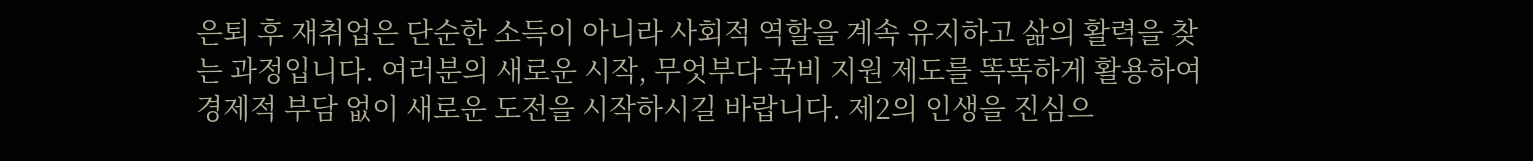은퇴 후 재취업은 단순한 소득이 아니라 사회적 역할을 계속 유지하고 삶의 활력을 찾는 과정입니다. 여러분의 새로운 시작, 무엇부다 국비 지원 제도를 똑똑하게 활용하여 경제적 부담 없이 새로운 도전을 시작하시길 바랍니다. 제2의 인생을 진심으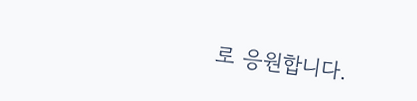로 응원합니다.